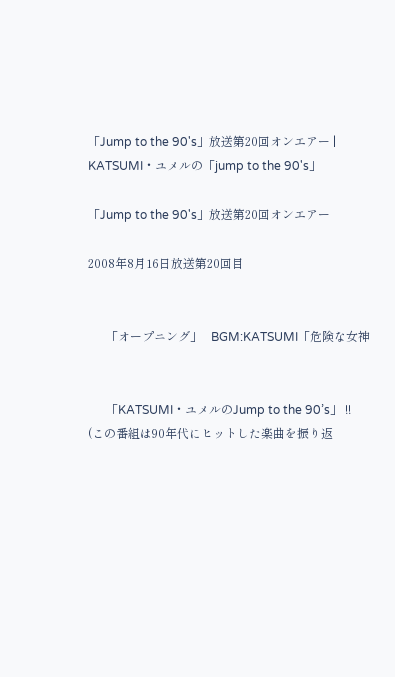「Jump to the 90's」放送第20回オンエアー | KATSUMI・ユメルの「jump to the 90's」

「Jump to the 90's」放送第20回オンエアー

2008年8月16日放送第20回目


      「オープニング」   BGM:KATSUMI「危険な女神


      「KATSUMI・ユメルのJump to the 90’s」 !!
(この番組は90年代にヒットした楽曲を振り返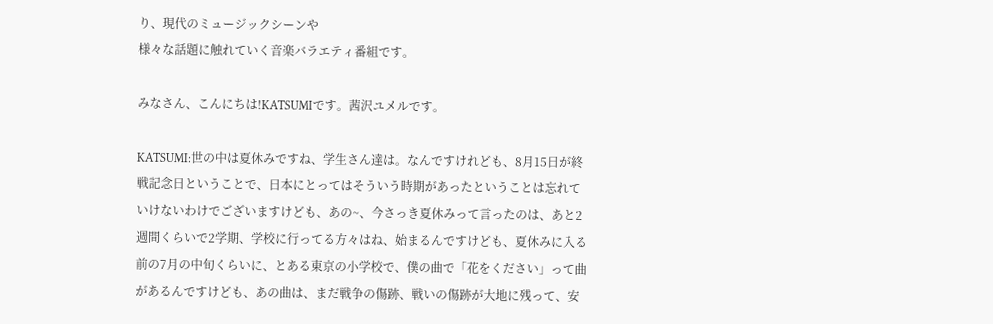り、現代のミュージックシーンや
様々な話題に触れていく音楽バラエティ番組です。

みなさん、こんにちは!KATSUMIです。茜沢ユメルです。

KATSUMI:世の中は夏休みですね、学生さん達は。なんですけれども、8月15日が終戦記念日ということで、日本にとってはそういう時期があったということは忘れていけないわけでございますけども、あの~、今さっき夏休みって言ったのは、あと2週間くらいで2学期、学校に行ってる方々はね、始まるんですけども、夏休みに入る前の7月の中旬くらいに、とある東京の小学校で、僕の曲で「花をください」って曲があるんですけども、あの曲は、まだ戦争の傷跡、戦いの傷跡が大地に残って、安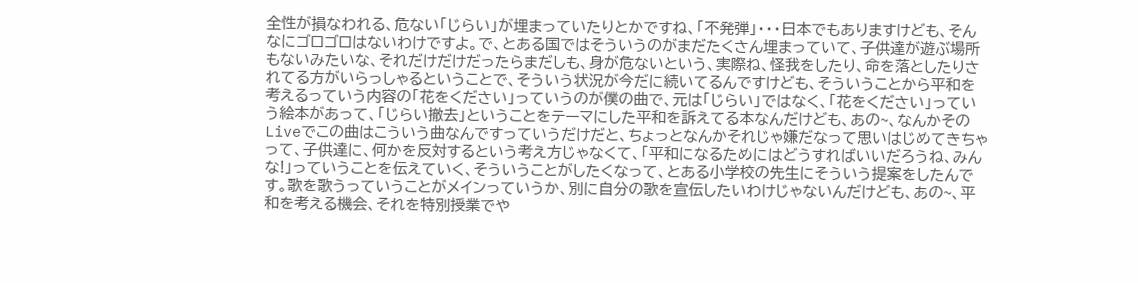全性が損なわれる、危ない「じらい」が埋まっていたりとかですね、「不発弾」・・・日本でもありますけども、そんなにゴロゴロはないわけですよ。で、とある国ではそういうのがまだたくさん埋まっていて、子供達が遊ぶ場所もないみたいな、それだけだけだったらまだしも、身が危ないという、実際ね、怪我をしたり、命を落としたりされてる方がいらっしゃるということで、そういう状況が今だに続いてるんですけども、そういうことから平和を考えるっていう内容の「花をください」っていうのが僕の曲で、元は「じらい」ではなく、「花をください」っていう絵本があって、「じらい撤去」ということをテーマにした平和を訴えてる本なんだけども、あの~、なんかそのLiveでこの曲はこういう曲なんですっていうだけだと、ちょっとなんかそれじゃ嫌だなって思いはじめてきちゃって、子供達に、何かを反対するという考え方じゃなくて、「平和になるためにはどうすればいいだろうね、みんな!」っていうことを伝えていく、そういうことがしたくなって、とある小学校の先生にそういう提案をしたんです。歌を歌うっていうことがメインっていうか、別に自分の歌を宣伝したいわけじゃないんだけども、あの~、平和を考える機会、それを特別授業でや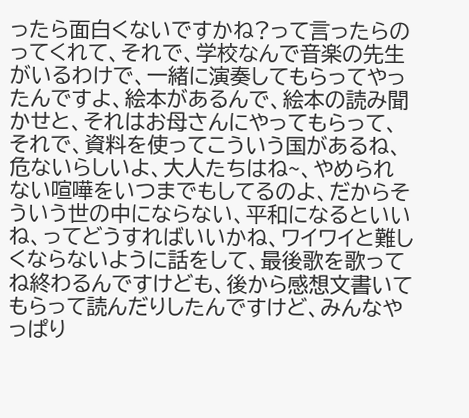ったら面白くないですかね?って言ったらのってくれて、それで、学校なんで音楽の先生がいるわけで、一緒に演奏してもらってやったんですよ、絵本があるんで、絵本の読み聞かせと、それはお母さんにやってもらって、それで、資料を使ってこういう国があるね、危ないらしいよ、大人たちはね~、やめられない喧嘩をいつまでもしてるのよ、だからそういう世の中にならない、平和になるといいね、ってどうすればいいかね、ワイワイと難しくならないように話をして、最後歌を歌ってね終わるんですけども、後から感想文書いてもらって読んだりしたんですけど、みんなやっぱり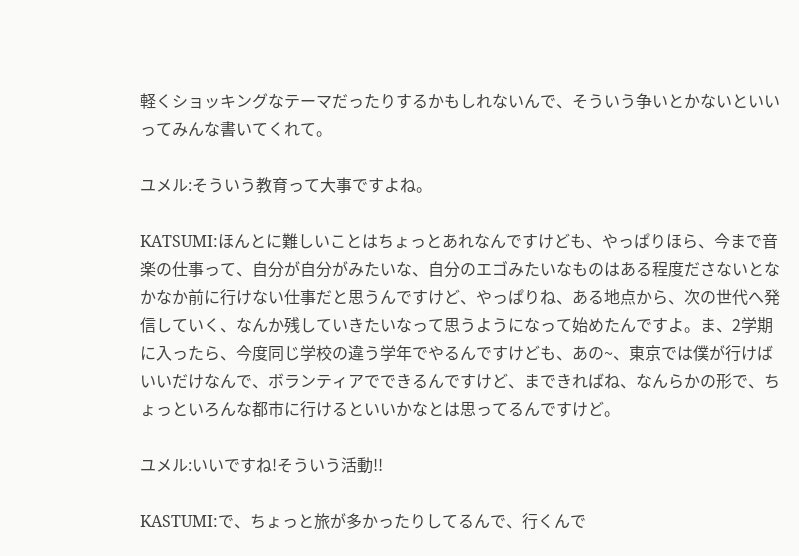軽くショッキングなテーマだったりするかもしれないんで、そういう争いとかないといいってみんな書いてくれて。

ユメル:そういう教育って大事ですよね。

KATSUMI:ほんとに難しいことはちょっとあれなんですけども、やっぱりほら、今まで音楽の仕事って、自分が自分がみたいな、自分のエゴみたいなものはある程度ださないとなかなか前に行けない仕事だと思うんですけど、やっぱりね、ある地点から、次の世代へ発信していく、なんか残していきたいなって思うようになって始めたんですよ。ま、2学期に入ったら、今度同じ学校の違う学年でやるんですけども、あの~、東京では僕が行けばいいだけなんで、ボランティアでできるんですけど、まできればね、なんらかの形で、ちょっといろんな都市に行けるといいかなとは思ってるんですけど。

ユメル:いいですね!そういう活動!!

KASTUMI:で、ちょっと旅が多かったりしてるんで、行くんで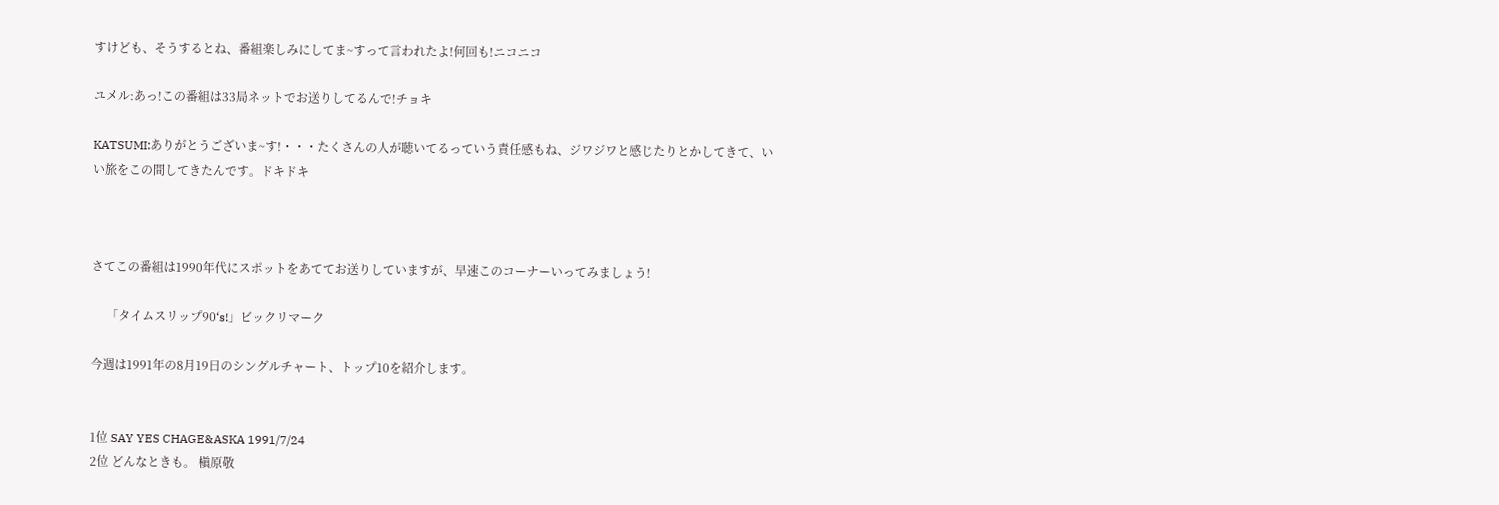すけども、そうするとね、番組楽しみにしてま~すって言われたよ!何回も!ニコニコ

ユメル:あっ!この番組は33局ネットでお送りしてるんで!チョキ

KATSUMI:ありがとうございま~す!・・・たくさんの人が聴いてるっていう責任感もね、ジワジワと感じたりとかしてきて、いい旅をこの間してきたんです。ドキドキ



さてこの番組は1990年代にスポットをあててお送りしていますが、早速このコーナーいってみましょう!

     「タイムスリップ90‘s!」ビックリマーク

今週は1991年の8月19日のシングルチャート、トップ10を紹介します。


1位 SAY YES CHAGE&ASKA 1991/7/24
2位 どんなときも。 槇原敬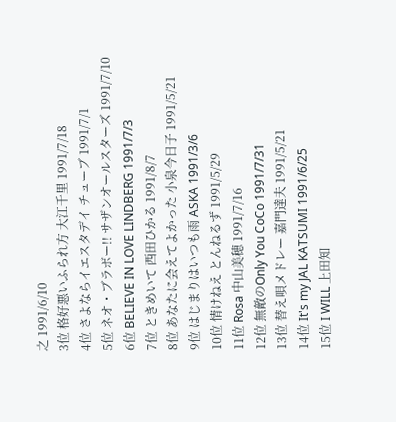之 1991/6/10
3位 格好悪いふられ方 大江千里 1991/7/18
4位 さよならイエスタデイ チューブ 1991/7/1
5位 ネオ・ブラボー!! サザンオールスターズ 1991/7/10
6位 BELIEVE IN LOVE LINDBERG 1991/7/3
7位 ときめいて 西田ひかる 1991/8/7
8位 あなたに会えてよかった 小泉今日子 1991/5/21
9位 はじまりはいつも雨 ASKA 1991/3/6
10位 情けねえ とんねるず 1991/5/29
11位 Rosa 中山美穂 1991/7/16
12位 無敵のOnly You CoCo 1991/7/31
13位 替え唄メドレー 嘉門達夫 1991/5/21
14位 It's my JAL KATSUMI 1991/6/25
15位 I WILL 上田知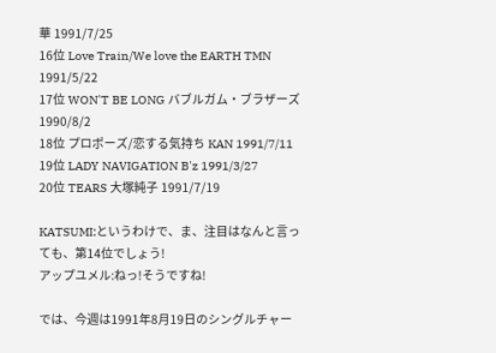華 1991/7/25
16位 Love Train/We love the EARTH TMN 1991/5/22
17位 WON'T BE LONG バブルガム・ブラザーズ 1990/8/2
18位 プロポーズ/恋する気持ち KAN 1991/7/11
19位 LADY NAVIGATION B'z 1991/3/27
20位 TEARS 大塚純子 1991/7/19

KATSUMI:というわけで、ま、注目はなんと言っても、第14位でしょう!
アップユメル:ねっ!そうですね!

では、今週は1991年8月19日のシングルチャー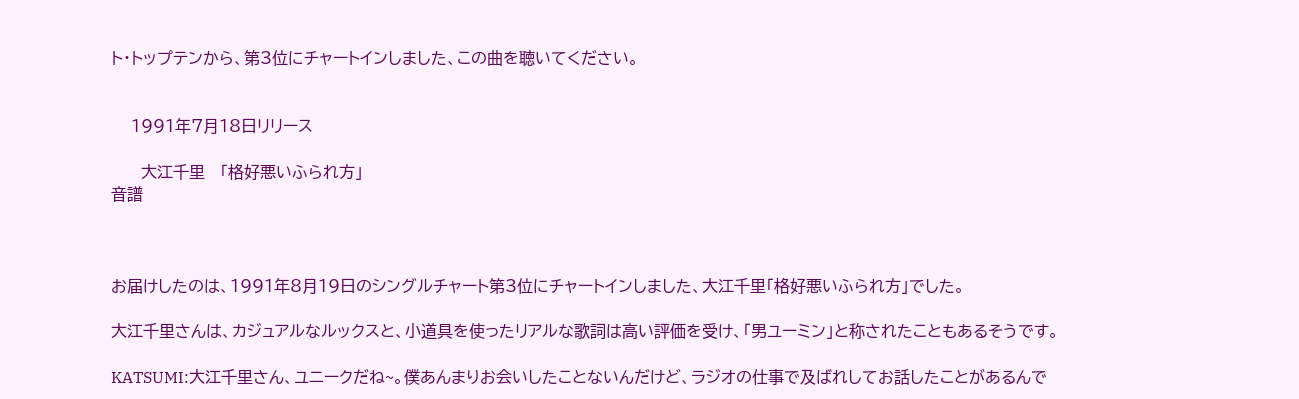ト・トップテンから、第3位にチャートインしました、この曲を聴いてください。


    1991年7月18日リリース

      大江千里   「格好悪いふられ方」
音譜



お届けしたのは、1991年8月19日のシングルチャート第3位にチャートインしました、大江千里「格好悪いふられ方」でした。

大江千里さんは、カジュアルなルックスと、小道具を使ったリアルな歌詞は高い評価を受け、「男ユーミン」と称されたこともあるそうです。

KATSUMI:大江千里さん、ユニークだね~。僕あんまりお会いしたことないんだけど、ラジオの仕事で及ばれしてお話したことがあるんで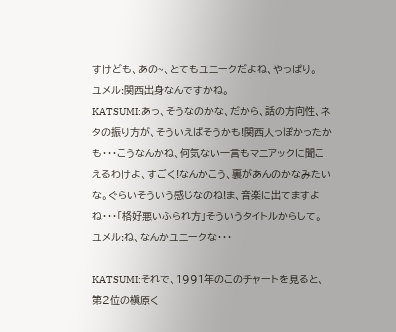すけども、あの~、とてもユニークだよね、やっぱり。
ユメル:関西出身なんですかね。
KATSUMI:あっ、そうなのかな、だから、話の方向性、ネタの振り方が、そういえばそうかも!関西人っぽかったかも・・・こうなんかね、何気ない一言もマニアックに聞こえるわけよ、すごく!なんかこう、裏があんのかなみたいな。ぐらいそういう感じなのね!ま、音楽に出てますよね・・・「格好悪いふられ方」そういうタイトルからして。
ユメル:ね、なんかユニークな・・・

KATSUMI:それで、1991年のこのチャートを見ると、第2位の槇原く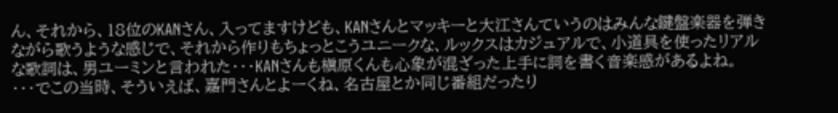ん、それから、18位のKANさん、入ってますけども、KANさんとマッキーと大江さんていうのはみんな鍵盤楽器を弾きながら歌うような感じで、それから作りもちょっとこうユニークな、ルックスはカジュアルで、小道具を使ったリアルな歌詞は、男ユーミンと言われた・・・KANさんも槇原くんも心象が混ざった上手に詞を書く音楽感があるよね。
・・・でこの当時、そういえば、嘉門さんとよーくね、名古屋とか同じ番組だったり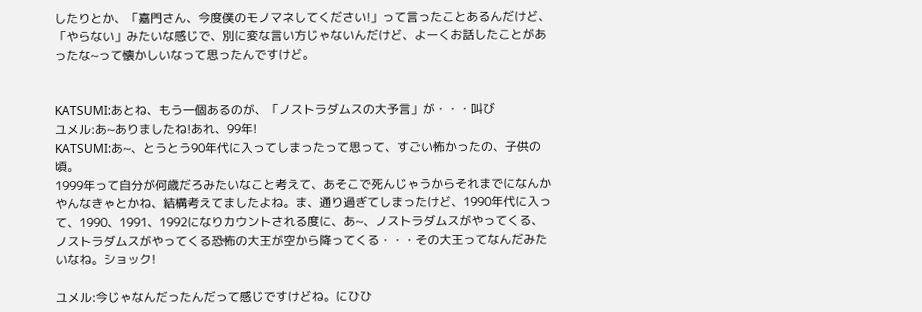したりとか、「嘉門さん、今度僕のモノマネしてください!」って言ったことあるんだけど、「やらない」みたいな感じで、別に変な言い方じゃないんだけど、よーくお話したことがあったな~って懐かしいなって思ったんですけど。


KATSUMI:あとね、もう一個あるのが、「ノストラダムスの大予言」が・・・叫び
ユメル:あ~ありましたね!あれ、99年!
KATSUMI:あ~、とうとう90年代に入ってしまったって思って、すごい怖かったの、子供の頃。
1999年って自分が何歳だろみたいなこと考えて、あそこで死んじゃうからそれまでになんかやんなきゃとかね、結構考えてましたよね。ま、通り過ぎてしまったけど、1990年代に入って、1990、1991、1992になりカウントされる度に、あ~、ノストラダムスがやってくる、ノストラダムスがやってくる恐怖の大王が空から降ってくる・・・その大王ってなんだみたいなね。ショック!

ユメル:今じゃなんだったんだって感じですけどね。にひひ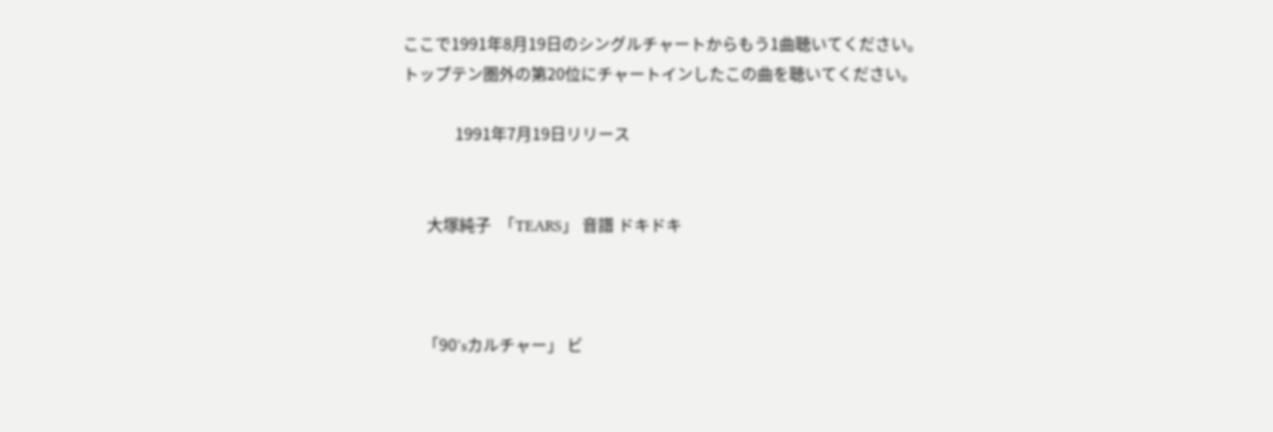ここで1991年8月19日のシングルチャートからもう1曲聴いてください。
トップテン圏外の第20位にチャートインしたこの曲を聴いてください。

             1991年7月19日リリース


      大塚純子  「TEARS」 音譜 ドキドキ



     「90‘sカルチャー」 ビ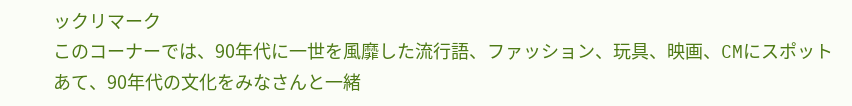ックリマーク
このコーナーでは、90年代に一世を風靡した流行語、ファッション、玩具、映画、CMにスポットあて、90年代の文化をみなさんと一緒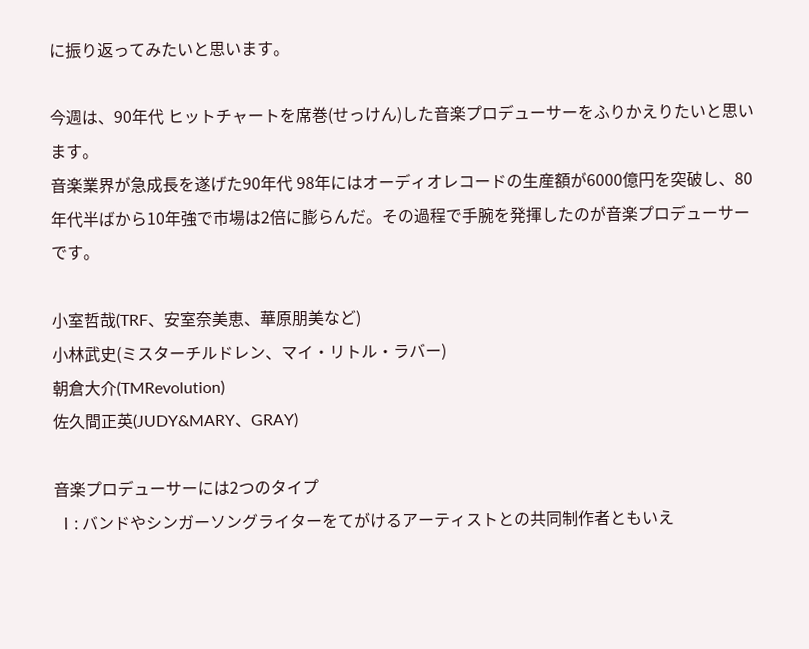に振り返ってみたいと思います。

今週は、90年代 ヒットチャートを席巻(せっけん)した音楽プロデューサーをふりかえりたいと思います。
音楽業界が急成長を遂げた90年代 98年にはオーディオレコードの生産額が6000億円を突破し、80年代半ばから10年強で市場は2倍に膨らんだ。その過程で手腕を発揮したのが音楽プロデューサーです。

小室哲哉(TRF、安室奈美恵、華原朋美など)
小林武史(ミスターチルドレン、マイ・リトル・ラバー)
朝倉大介(TMRevolution)
佐久間正英(JUDY&MARY、GRAY)

音楽プロデューサーには2つのタイプ
 Ⅰ: バンドやシンガーソングライターをてがけるアーティストとの共同制作者ともいえ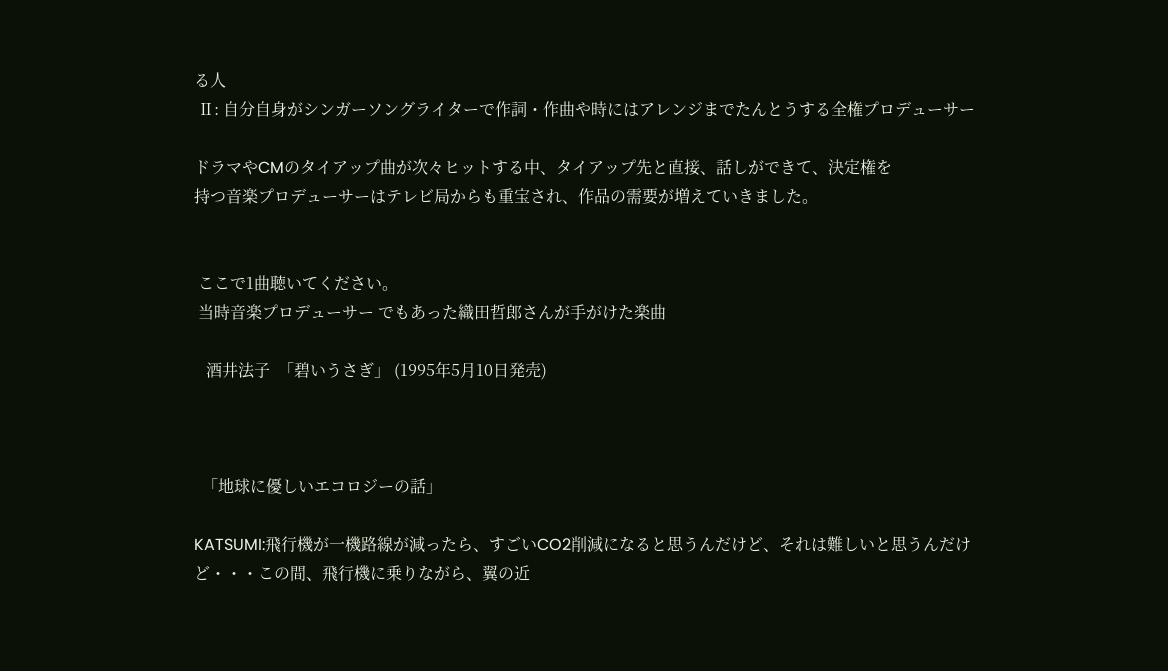る人
 Ⅱ: 自分自身がシンガーソングライターで作詞・作曲や時にはアレンジまでたんとうする全権プロデューサー

ドラマやCMのタイアップ曲が次々ヒットする中、タイアップ先と直接、話しができて、決定権を
持つ音楽プロデューサーはテレビ局からも重宝され、作品の需要が増えていきました。


 ここで1曲聴いてください。
 当時音楽プロデューサー でもあった織田哲郎さんが手がけた楽曲

   酒井法子  「碧いうさぎ」 (1995年5月10日発売)



  「地球に優しいエコロジーの話」

KATSUMI:飛行機が一機路線が減ったら、すごいCO2削減になると思うんだけど、それは難しいと思うんだけど・・・この間、飛行機に乗りながら、翼の近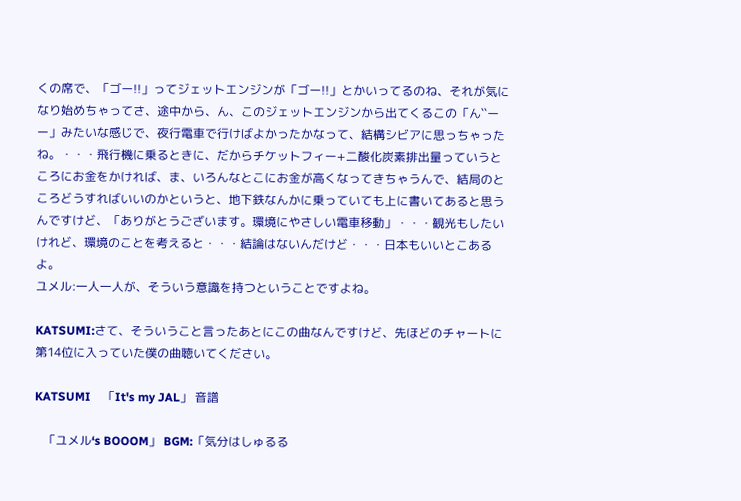くの席で、「ゴー!!」ってジェットエンジンが「ゴー!!」とかいってるのね、それが気になり始めちゃってさ、途中から、ん、このジェットエンジンから出てくるこの「ん``ーー」みたいな感じで、夜行電車で行けばよかったかなって、結構シビアに思っちゃったね。・・・飛行機に乗るときに、だからチケットフィー+二酸化炭素排出量っていうところにお金をかければ、ま、いろんなとこにお金が高くなってきちゃうんで、結局のところどうすればいいのかというと、地下鉄なんかに乗っていても上に書いてあると思うんですけど、「ありがとうございます。環境にやさしい電車移動」・・・観光もしたいけれど、環境のことを考えると・・・結論はないんだけど・・・日本もいいとこあるよ。
ユメル:一人一人が、そういう意識を持つということですよね。

KATSUMI:さて、そういうこと言ったあとにこの曲なんですけど、先ほどのチャートに第14位に入っていた僕の曲聴いてください。

KATSUMI    「It's my JAL」 音譜

   「ユメル‘s BOOOM」 BGM:「気分はしゅるる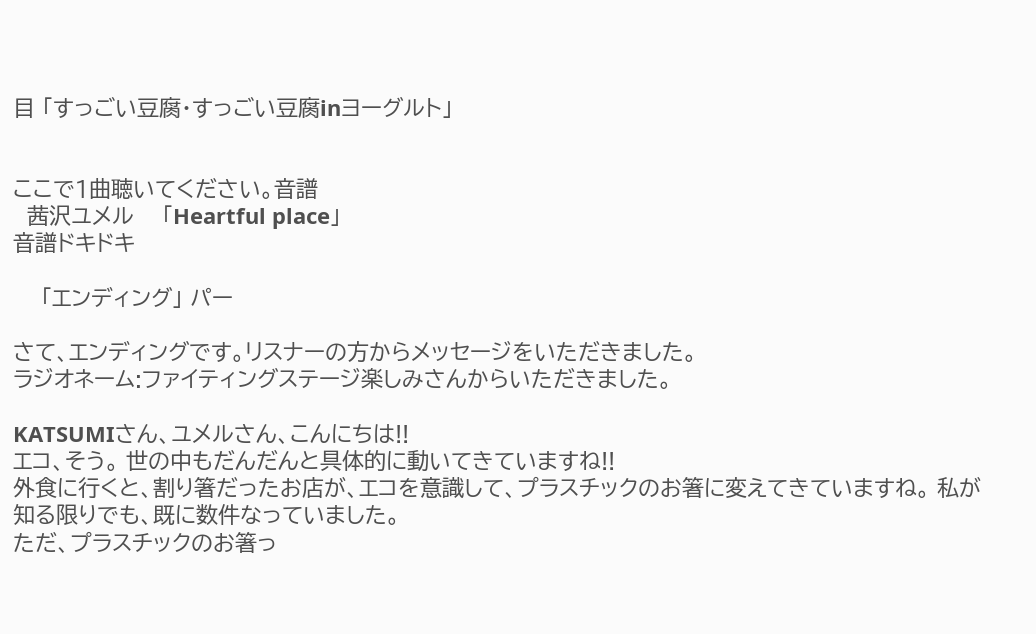目 「すっごい豆腐・すっごい豆腐inヨーグルト」


ここで1曲聴いてください。音譜
  茜沢ユメル    「Heartful place」
音譜ドキドキ

    「エンディング」 パー

さて、エンディングです。リスナーの方からメッセージをいただきました。
ラジオネーム:ファイティングステージ楽しみさんからいただきました。

KATSUMIさん、ユメルさん、こんにちは!!
エコ、そう。 世の中もだんだんと具体的に動いてきていますね!!
外食に行くと、割り箸だったお店が、エコを意識して、プラスチックのお箸に変えてきていますね。 私が知る限りでも、既に数件なっていました。
ただ、プラスチックのお箸っ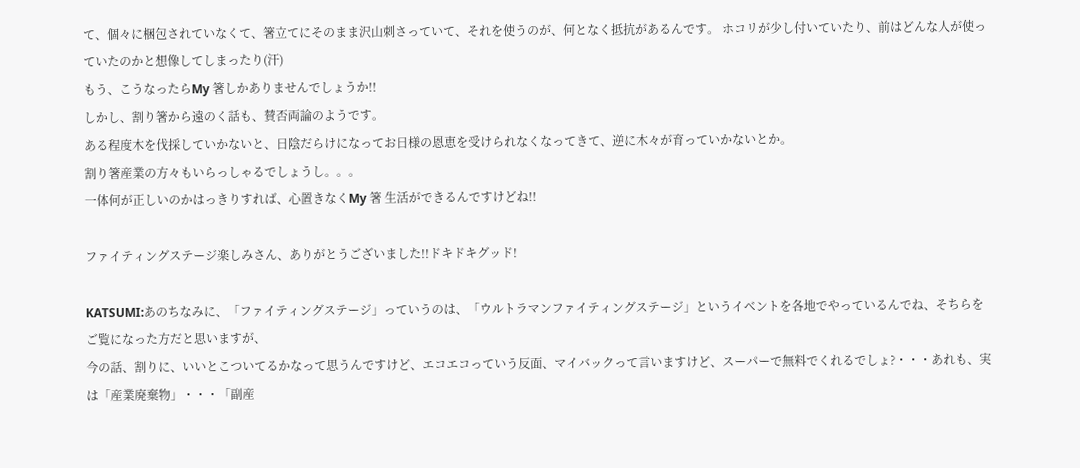て、個々に梱包されていなくて、箸立てにそのまま沢山刺さっていて、それを使うのが、何となく抵抗があるんです。 ホコリが少し付いていたり、前はどんな人が使っていたのかと想像してしまったり(汗)
もう、こうなったらMy 箸しかありませんでしょうか!!
しかし、割り箸から遠のく話も、賛否両論のようです。
ある程度木を伐採していかないと、日陰だらけになってお日様の恩恵を受けられなくなってきて、逆に木々が育っていかないとか。
割り箸産業の方々もいらっしゃるでしょうし。。。
一体何が正しいのかはっきりすれば、心置きなくMy 箸 生活ができるんですけどね!!

ファイティングステージ楽しみさん、ありがとうございました!!ドキドキグッド!

KATSUMI:あのちなみに、「ファイティングステージ」っていうのは、「ウルトラマンファイティングステージ」というイベントを各地でやっているんでね、そちらをご覧になった方だと思いますが、
今の話、割りに、いいとこついてるかなって思うんですけど、エコエコっていう反面、マイバックって言いますけど、スーパーで無料でくれるでしょ?・・・あれも、実は「産業廃棄物」・・・「副産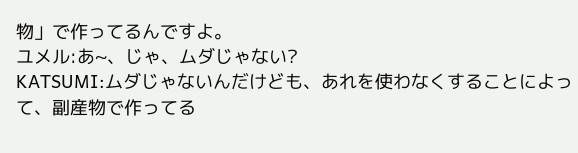物」で作ってるんですよ。
ユメル:あ~、じゃ、ムダじゃない?
KATSUMI:ムダじゃないんだけども、あれを使わなくすることによって、副産物で作ってる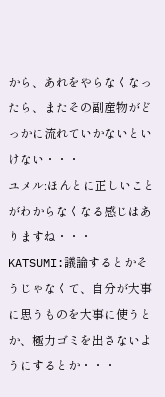から、あれをやらなくなったら、またその副産物がどっかに流れていかないといけない・・・
ユメル:ほんとに正しいことがわからなくなる感じはありますね・・・
KATSUMI:議論するとかそうじゃなくて、自分が大事に思うものを大事に使うとか、極力ゴミを出さないようにするとか・・・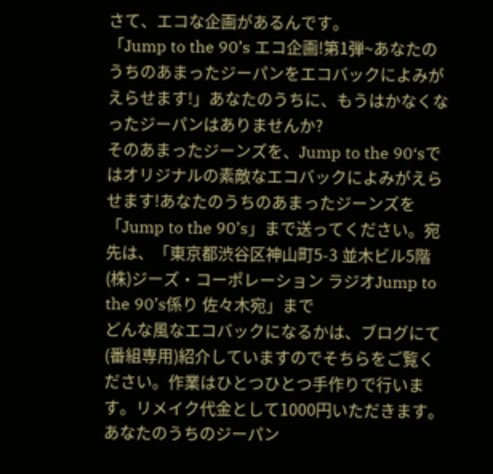さて、エコな企画があるんです。
「Jump to the 90’s エコ企画!第1弾~あなたのうちのあまったジーパンをエコバックによみがえらせます!」あなたのうちに、もうはかなくなったジーパンはありませんか?
そのあまったジーンズを、Jump to the 90‘sではオリジナルの素敵なエコバックによみがえらせます!あなたのうちのあまったジーンズを「Jump to the 90’s」まで送ってください。宛先は、「東京都渋谷区神山町5-3 並木ビル5階(株)ジーズ・コーポレーション ラジオJump to the 90’s係り 佐々木宛」まで
どんな風なエコバックになるかは、ブログにて(番組専用)紹介していますのでそちらをご覧ください。作業はひとつひとつ手作りで行います。リメイク代金として1000円いただきます。あなたのうちのジーパン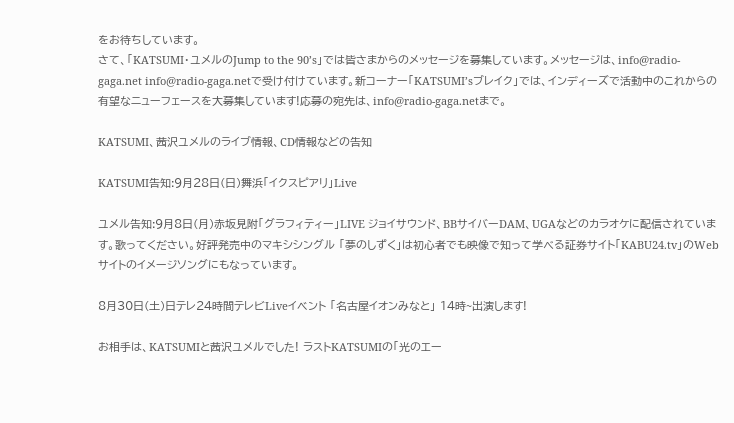をお待ちしています。
さて、「KATSUMI・ユメルのJump to the 90’s」では皆さまからのメッセージを募集しています。メッセージは、info@radio-gaga.net info@radio-gaga.netで受け付けています。新コーナー「KATSUMI’sブレイク」では、インディーズで活動中のこれからの有望なニューフェースを大募集しています!応募の宛先は、info@radio-gaga.netまで。

KATSUMI、茜沢ユメルのライブ情報、CD情報などの告知

KATSUMI告知:9月28日(日)舞浜「イクスピアリ」Live

ユメル告知:9月8日(月)赤坂見附「グラフィティー」LIVE ジョイサウンド、BBサイバーDAM、UGAなどのカラオケに配信されています。歌ってください。好評発売中のマキシシングル 「夢のしずく」は初心者でも映像で知って学べる証券サイト「KABU24.tv」のWebサイトのイメージソングにもなっています。

8月30日(土)日テレ24時間テレビLiveイベント 「名古屋イオンみなと」 14時~出演します!

お相手は、KATSUMIと茜沢ユメルでした! ラストKATSUMIの「光のエー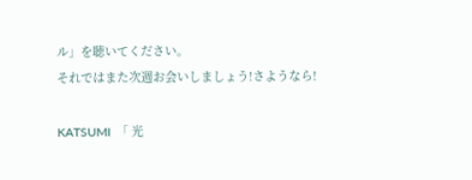ル」を聴いてください。
それではまた次週お会いしましょう!さようなら!

KATSUMI  「 光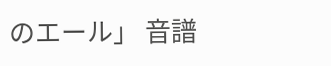のエール」 音譜